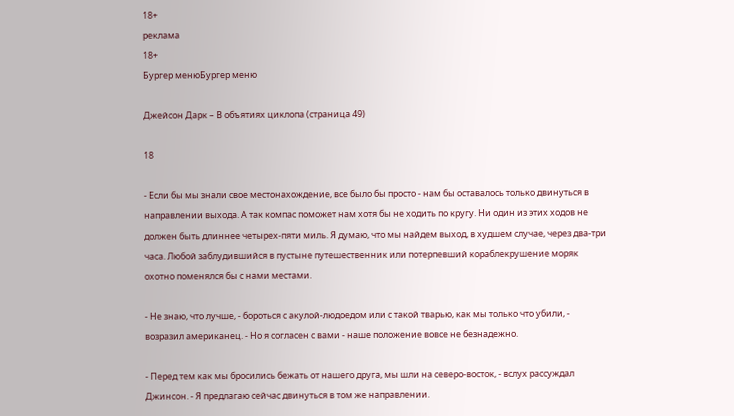18+
реклама
18+
Бургер менюБургер меню

Джейсон Дарк – В объятиях циклопа (страница 49)

18

- Если бы мы знали свое местонахождение, все было бы просто - нам бы оставалось только двинуться в направлении выхода. А так компас поможет нам хотя бы не ходить по кругу. Ни один из этих ходов не должен быть длиннее четырех-пяти миль. Я думаю, что мы найдем выход, в худшем случае, через два-три часа. Любой заблудившийся в пустыне путешественник или потерпевший кораблекрушение моряк охотно поменялся бы с нами местами.

- Не знаю, что лучше, - бороться с акулой-людоедом или с такой тварью, как мы только что убили, - возразил американец. - Но я согласен с вами - наше положение вовсе не безнадежно.

- Перед тем как мы бросились бежать от нашего друга, мы шли на северо-восток, - вслух рассуждал Джинсон. - Я предлагаю сейчас двинуться в том же направлении.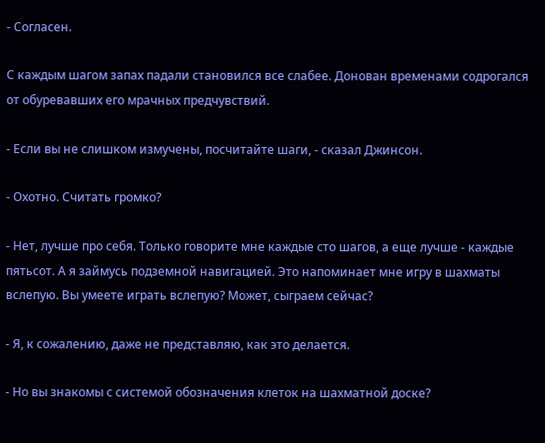- Согласен.

С каждым шагом запах падали становился все слабее. Донован временами содрогался от обуревавших его мрачных предчувствий.

- Если вы не слишком измучены, посчитайте шаги, - сказал Джинсон.

- Охотно. Считать громко?

- Нет, лучше про себя. Только говорите мне каждые сто шагов, а еще лучше - каждые пятьсот. А я займусь подземной навигацией. Это напоминает мне игру в шахматы вслепую. Вы умеете играть вслепую? Может, сыграем сейчас?

- Я, к сожалению, даже не представляю, как это делается.

- Но вы знакомы с системой обозначения клеток на шахматной доске?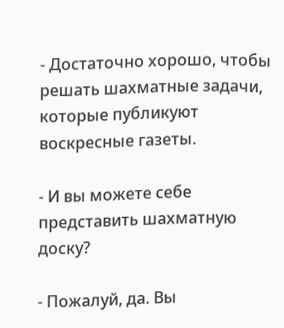- Достаточно хорошо, чтобы решать шахматные задачи, которые публикуют воскресные газеты.

- И вы можете себе представить шахматную доску?

- Пожалуй, да. Вы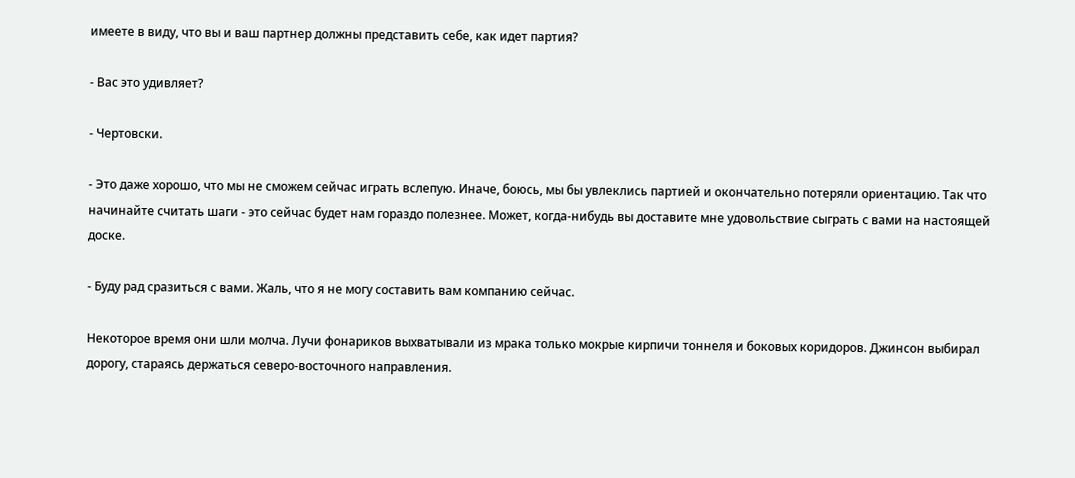имеете в виду, что вы и ваш партнер должны представить себе, как идет партия?

- Вас это удивляет?

- Чертовски.

- Это даже хорошо, что мы не сможем сейчас играть вслепую. Иначе, боюсь, мы бы увлеклись партией и окончательно потеряли ориентацию. Так что начинайте считать шаги - это сейчас будет нам гораздо полезнее. Может, когда-нибудь вы доставите мне удовольствие сыграть с вами на настоящей доске.

- Буду рад сразиться с вами. Жаль, что я не могу составить вам компанию сейчас.

Некоторое время они шли молча. Лучи фонариков выхватывали из мрака только мокрые кирпичи тоннеля и боковых коридоров. Джинсон выбирал дорогу, стараясь держаться северо-восточного направления.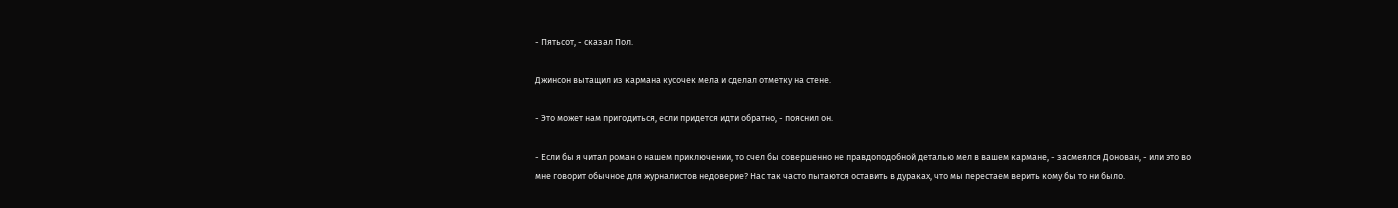- Пятьсот, - сказал Пол.

Джинсон вытащил из кармана кусочек мела и сделал отметку на стене.

- Это может нам пригодиться, если придется идти обратно, - пояснил он.

- Если бы я читал роман о нашем приключении, то счел бы совершенно не правдоподобной деталью мел в вашем кармане, - засмеялся Донован, - или это во мне говорит обычное для журналистов недоверие? Нас так часто пытаются оставить в дураках, что мы перестаем верить кому бы то ни было.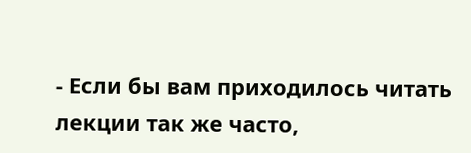- Если бы вам приходилось читать лекции так же часто,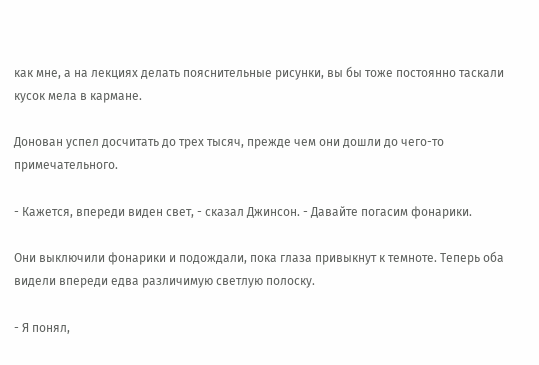как мне, а на лекциях делать пояснительные рисунки, вы бы тоже постоянно таскали кусок мела в кармане.

Донован успел досчитать до трех тысяч, прежде чем они дошли до чего-то примечательного.

- Кажется, впереди виден свет, - сказал Джинсон. - Давайте погасим фонарики.

Они выключили фонарики и подождали, пока глаза привыкнут к темноте. Теперь оба видели впереди едва различимую светлую полоску.

- Я понял,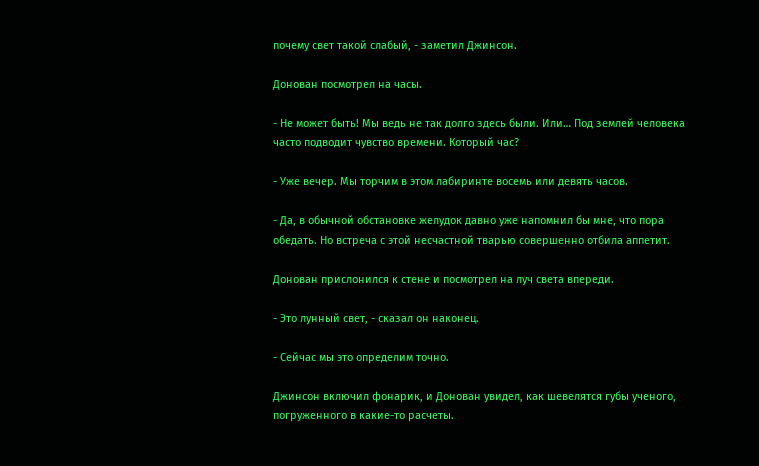почему свет такой слабый, - заметил Джинсон.

Донован посмотрел на часы.

- Не может быть! Мы ведь не так долго здесь были. Или… Под землей человека часто подводит чувство времени. Который час?

- Уже вечер. Мы торчим в этом лабиринте восемь или девять часов.

- Да, в обычной обстановке желудок давно уже напомнил бы мне, что пора обедать. Но встреча с этой несчастной тварью совершенно отбила аппетит.

Донован прислонился к стене и посмотрел на луч света впереди.

- Это лунный свет, - сказал он наконец.

- Сейчас мы это определим точно.

Джинсон включил фонарик, и Донован увидел, как шевелятся губы ученого, погруженного в какие-то расчеты.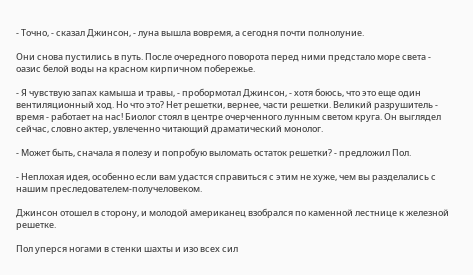- Точно, - сказал Джинсон, - луна вышла вовремя, а сегодня почти полнолуние.

Они снова пустились в путь. После очередного поворота перед ними предстало море света - оазис белой воды на красном кирпичном побережье.

- Я чувствую запах камыша и травы, - пробормотал Джинсон, - хотя боюсь, что это еще один вентиляционный ход. Но что это? Нет решетки, вернее, части решетки. Великий разрушитель - время - работает на нас! Биолог стоял в центре очерченного лунным светом круга. Он выглядел сейчас, словно актер, увлеченно читающий драматический монолог.

- Может быть, сначала я полезу и попробую выломать остаток решетки? - предложил Пол.

- Неплохая идея, особенно если вам удастся справиться с этим не хуже, чем вы разделались с нашим преследователем-получеловеком.

Джинсон отошел в сторону, и молодой американец взобрался по каменной лестнице к железной решетке.

Пол уперся ногами в стенки шахты и изо всех сил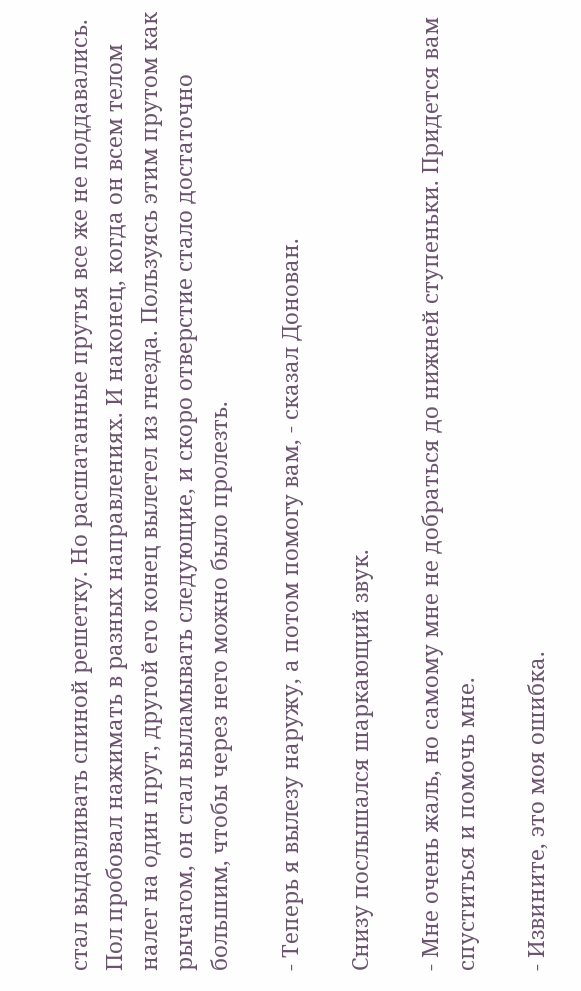стал выдавливать спиной решетку. Но расшатанные прутья все же не поддавались. Пол пробовал нажимать в разных направлениях. И наконец, когда он всем телом налег на один прут, другой его конец вылетел из гнезда. Пользуясь этим прутом как рычагом, он стал выламывать следующие, и скоро отверстие стало достаточно большим, чтобы через него можно было пролезть.

- Теперь я вылезу наружу, а потом помогу вам, - сказал Донован.

Снизу послышался шаркающий звук.

- Мне очень жаль, но самому мне не добраться до нижней ступеньки. Придется вам спуститься и помочь мне.

- Извините, это моя ошибка.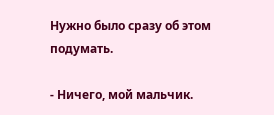Нужно было сразу об этом подумать.

- Ничего, мой мальчик.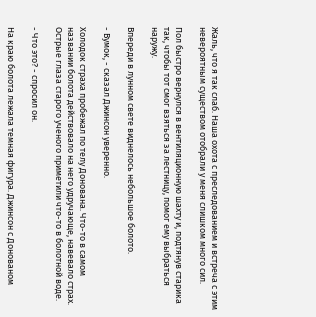Жаль, что я так слаб. Наша охота с преследованием и встреча с этим невероятным существом отобрали у меня слишком много сил.

Пол быстро вернулся в вентиляционную шахту и, подтянув старика так, чтобы тот смог взяться за лестницу, помог ему выбраться наружу.

Впереди в лунном свете виднелось небольшое болото.

- Вумок, - сказал Джинсон уверенно.

Холодок страха пробежал по телу Донована. Что-то в самом названии болота действовало на него удручающе, навевало страх. Острые глаза старого ученого приметили что-то в болотной воде.

- Что это? - спросил он.

На краю болота лежала темная фигура. Джинсон с Донованом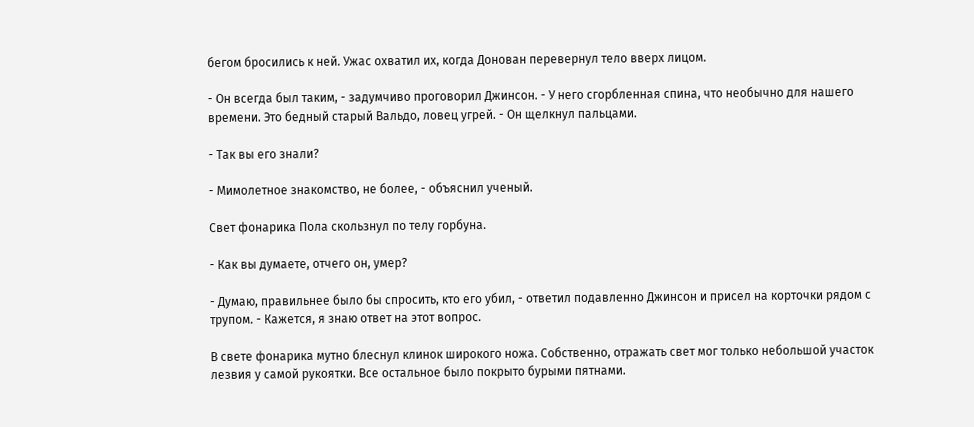бегом бросились к ней. Ужас охватил их, когда Донован перевернул тело вверх лицом.

- Он всегда был таким, - задумчиво проговорил Джинсон. - У него сгорбленная спина, что необычно для нашего времени. Это бедный старый Вальдо, ловец угрей. - Он щелкнул пальцами.

- Так вы его знали?

- Мимолетное знакомство, не более, - объяснил ученый.

Свет фонарика Пола скользнул по телу горбуна.

- Как вы думаете, отчего он, умер?

- Думаю, правильнее было бы спросить, кто его убил, - ответил подавленно Джинсон и присел на корточки рядом с трупом. - Кажется, я знаю ответ на этот вопрос.

В свете фонарика мутно блеснул клинок широкого ножа. Собственно, отражать свет мог только небольшой участок лезвия у самой рукоятки. Все остальное было покрыто бурыми пятнами.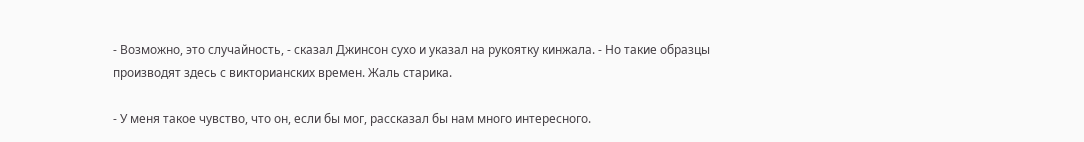- Возможно, это случайность, - сказал Джинсон сухо и указал на рукоятку кинжала. - Но такие образцы производят здесь с викторианских времен. Жаль старика.

- У меня такое чувство, что он, если бы мог, рассказал бы нам много интересного.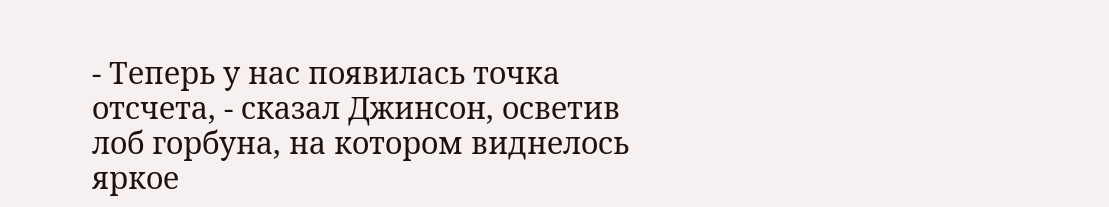- Теперь у нас появилась точка отсчета, - сказал Джинсон, осветив лоб горбуна, на котором виднелось яркое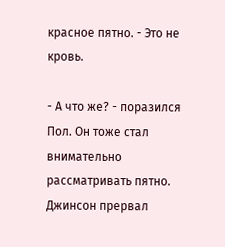красное пятно. - Это не кровь.

- А что же? - поразился Пол. Он тоже стал внимательно рассматривать пятно. Джинсон прервал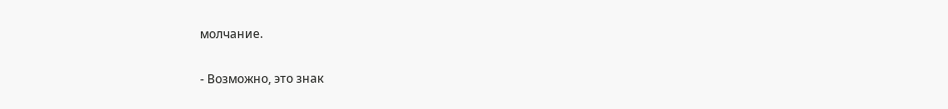молчание.

- Возможно, это знак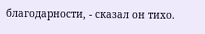благодарности, - сказал он тихо.